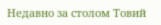Недавно за столом Товий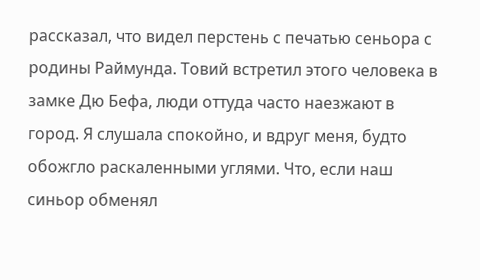рассказал, что видел перстень с печатью сеньора с родины Раймунда. Товий встретил этого человека в замке Дю Бефа, люди оттуда часто наезжают в город. Я слушала спокойно, и вдруг меня, будто обожгло раскаленными углями. Что, если наш синьор обменял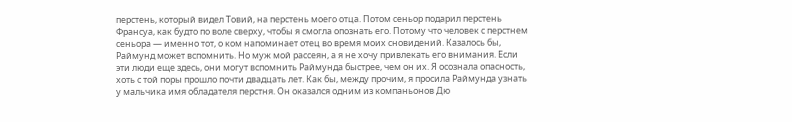перстень, который видел Товий, на перстень моего отца. Потом сеньор подарил перстень Франсуа, как будто по воле сверху, чтобы я смогла опознать его. Потому что человек с перстнем сеньора — именно тот, о ком напоминает отец во время моих сновидений. Казалось бы, Раймунд может вспомнить. Но муж мой рассеян, а я не хочу привлекать его внимания. Если эти люди еще здесь, они могут вспомнить Раймунда быстрее, чем он их. Я осознала опасность, хоть с той поры прошло почти двадцать лет. Как бы, между прочим, я просила Раймунда узнать у мальчика имя обладателя перстня. Он оказался одним из компаньонов Дю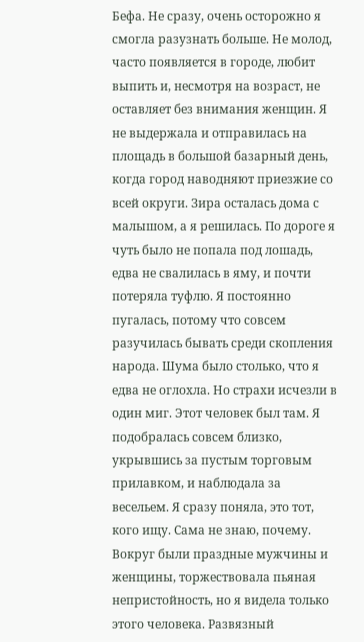Бефа. Не сразу, очень осторожно я смогла разузнать больше. Не молод, часто появляется в городе, любит выпить и, несмотря на возраст, не оставляет без внимания женщин. Я не выдержала и отправилась на площадь в большой базарный день, когда город наводняют приезжие со всей округи. Зира осталась дома с малышом, а я решилась. По дороге я чуть было не попала под лошадь, едва не свалилась в яму, и почти потеряла туфлю. Я постоянно пугалась, потому что совсем разучилась бывать среди скопления народа. Шума было столько, что я едва не оглохла. Но страхи исчезли в один миг. Этот человек был там. Я подобралась совсем близко, укрывшись за пустым торговым прилавком, и наблюдала за весельем. Я сразу поняла, это тот, кого ищу. Сама не знаю, почему. Вокруг были праздные мужчины и женщины, торжествовала пьяная непристойность, но я видела только этого человека. Развязный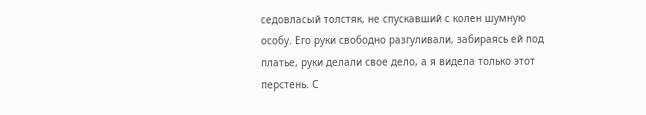седовласый толстяк, не спускавший с колен шумную особу. Его руки свободно разгуливали, забираясь ей под платье, руки делали свое дело, а я видела только этот перстень. С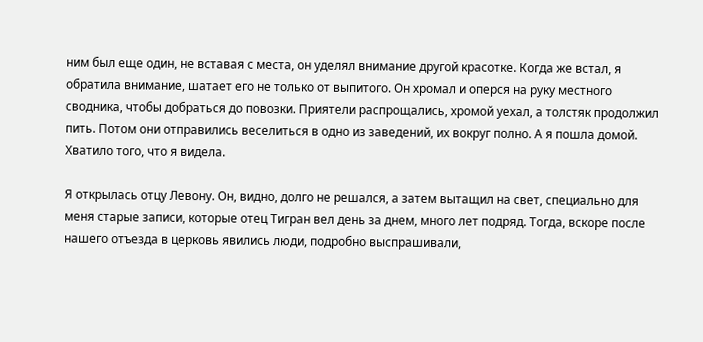ним был еще один, не вставая с места, он уделял внимание другой красотке. Когда же встал, я обратила внимание, шатает его не только от выпитого. Он хромал и оперся на руку местного сводника, чтобы добраться до повозки. Приятели распрощались, хромой уехал, а толстяк продолжил пить. Потом они отправились веселиться в одно из заведений, их вокруг полно. А я пошла домой. Хватило того, что я видела.

Я открылась отцу Левону. Он, видно, долго не решался, а затем вытащил на свет, специально для меня старые записи, которые отец Тигран вел день за днем, много лет подряд. Тогда, вскоре после нашего отъезда в церковь явились люди, подробно выспрашивали,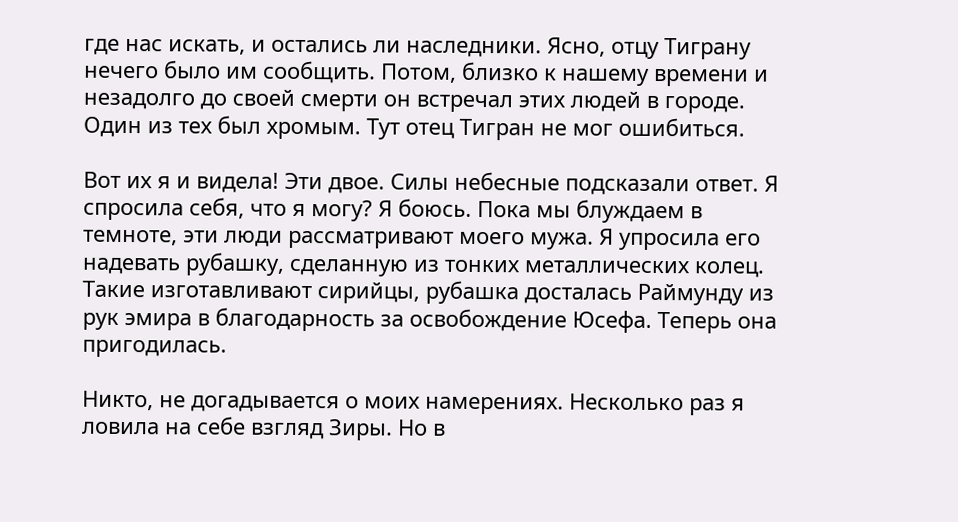где нас искать, и остались ли наследники. Ясно, отцу Тиграну нечего было им сообщить. Потом, близко к нашему времени и незадолго до своей смерти он встречал этих людей в городе. Один из тех был хромым. Тут отец Тигран не мог ошибиться.

Вот их я и видела! Эти двое. Силы небесные подсказали ответ. Я спросила себя, что я могу? Я боюсь. Пока мы блуждаем в темноте, эти люди рассматривают моего мужа. Я упросила его надевать рубашку, сделанную из тонких металлических колец. Такие изготавливают сирийцы, рубашка досталась Раймунду из рук эмира в благодарность за освобождение Юсефа. Теперь она пригодилась.

Никто, не догадывается о моих намерениях. Несколько раз я ловила на себе взгляд Зиры. Но в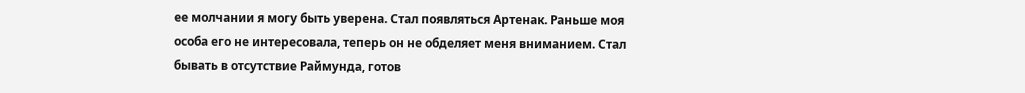ее молчании я могу быть уверена. Стал появляться Артенак. Раньше моя особа его не интересовала, теперь он не обделяет меня вниманием. Стал бывать в отсутствие Раймунда, готов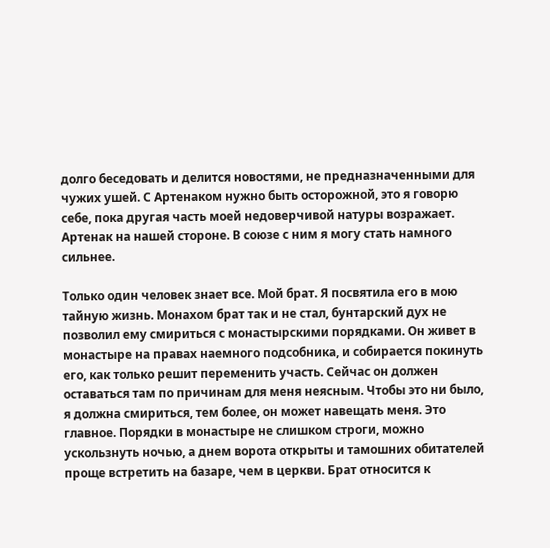долго беседовать и делится новостями, не предназначенными для чужих ушей. С Артенаком нужно быть осторожной, это я говорю себе, пока другая часть моей недоверчивой натуры возражает. Артенак на нашей стороне. В союзе с ним я могу стать намного сильнее.

Только один человек знает все. Мой брат. Я посвятила его в мою тайную жизнь. Монахом брат так и не стал, бунтарский дух не позволил ему смириться с монастырскими порядками. Он живет в монастыре на правах наемного подсобника, и собирается покинуть его, как только решит переменить участь. Сейчас он должен оставаться там по причинам для меня неясным. Чтобы это ни было, я должна смириться, тем более, он может навещать меня. Это главное. Порядки в монастыре не слишком строги, можно ускользнуть ночью, а днем ворота открыты и тамошних обитателей проще встретить на базаре, чем в церкви. Брат относится к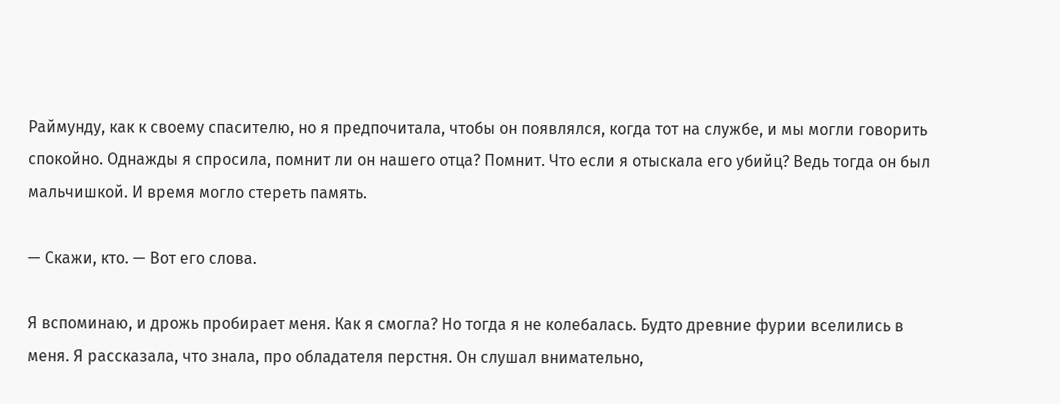Раймунду, как к своему спасителю, но я предпочитала, чтобы он появлялся, когда тот на службе, и мы могли говорить спокойно. Однажды я спросила, помнит ли он нашего отца? Помнит. Что если я отыскала его убийц? Ведь тогда он был мальчишкой. И время могло стереть память.

— Скажи, кто. — Вот его слова.

Я вспоминаю, и дрожь пробирает меня. Как я смогла? Но тогда я не колебалась. Будто древние фурии вселились в меня. Я рассказала, что знала, про обладателя перстня. Он слушал внимательно,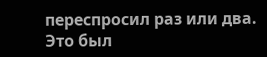переспросил раз или два. Это был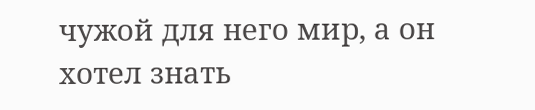чужой для него мир, а он хотел знать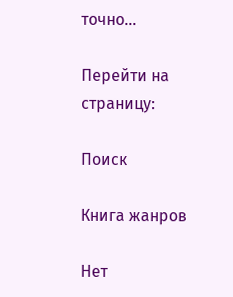точно…

Перейти на страницу:

Поиск

Книга жанров

Нет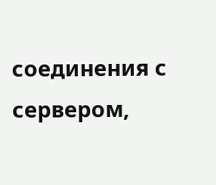соединения с сервером,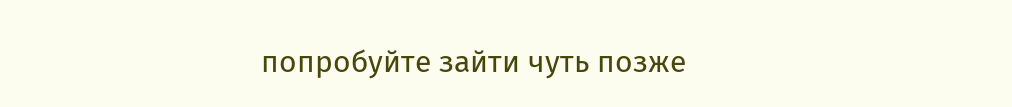попробуйте зайти чуть позже